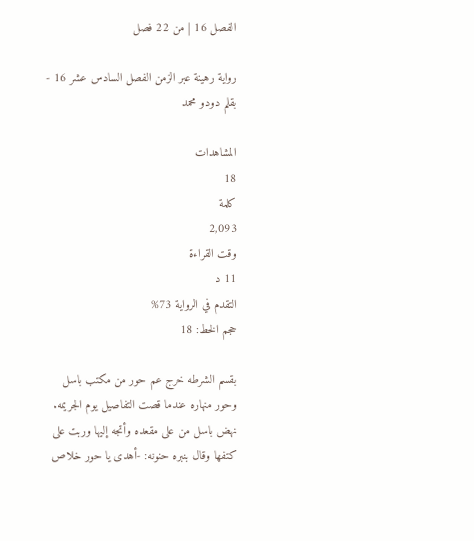الفصل 16 | من 22 فصل

رواية رهينة عبر الزمن الفصل السادس عشر 16 - بقلم دودو محمد

المشاهدات
18
كلمة
2,093
وقت القراءة
11 د
التقدم في الرواية 73%
حجم الخط: 18

بقسم الشرطه خرج عم حور من مكتب باسل وحور منهاره عندما قصت التفاصيل يوم الجريمه. نهض باسل من على مقعده وأتجه إليها وربت على كتفها وقال بنبره حنونه: -أهدى يا حور خلاص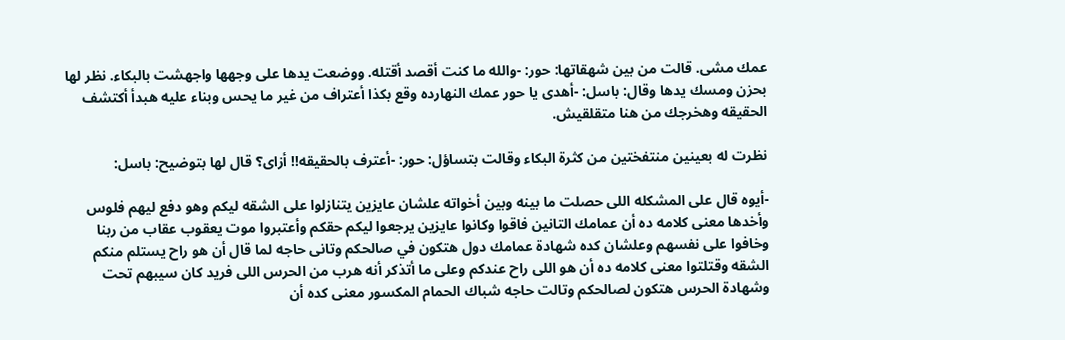عمك مشى. قالت من بين شهقاتها: حور: -والله ما كنت أقصد أقتله. ووضعت يدها على وجهها واجهشت بالبكاء. نظر لها بحزن ومسك يدها وقال: باسل: -أهدى يا حور عمك النهارده وقع بكذا أعتراف من غير ما يحس وبناء عليه هبدأ أكتشف الحقيقه وهخرجك من هنا متقلقيش.

نظرت له بعينين منتفختين من كثرة البكاء وقالت بتساؤل: حور: -أعترف بالحقيقه!! أزاى؟ قال لها بتوضيح: باسل:

-أيوه قال على المشكله اللى حصلت ما بينه وبين أخواته علشان عايزين يتنازلوا على الشقه ليكم وهو دفع ليهم فلوس وأخدها معنى كلامه ده أن عمامك التانين فاقوا وكانوا عايزين يرجعوا ليكم حقكم وأعتبروا موت يعقوب عقاب من ربنا وخافوا على نفسهم وعلشان كده شهادة عمامك دول هتكون في صالحكم وتانى حاجه لما قال أن هو راح يستلم منكم الشقه وقتلتوا معنى كلامه ده أن هو اللى راح عندكم وعلى ما أتذكر أنه هرب من الحرس اللى فريد كان سيبهم تحت وشهادة الحرس هتكون لصالحكم وتالت حاجه شباك الحمام المكسور معنى كده أن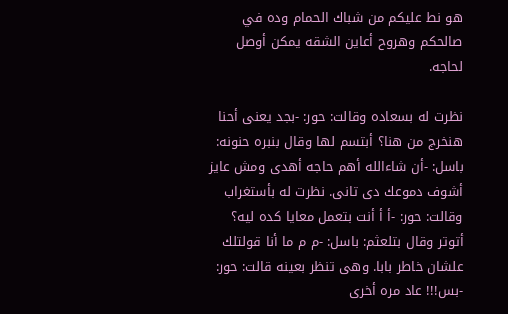هو نط عليكم من شباك الحمام وده في صالحكم وهروح أعاين الشقه يمكن أوصل لحاجه.

نظرت له بسعاده وقالت: حور: -بجد يعنى أحنا هنخرج من هنا؟ أبتسم لها وقال بنبره حنونه: باسل: -أن شاءالله أهم حاجه أهدى ومش عايز أشوف دموعك دى تانى. نظرت له بأستغراب وقالت: حور: -أ أ أنت بتعمل معايا كده ليه؟ أتوتر وقال بتلعثم: باسل: -م م ما أنا قولتلك علشان خاطر بابا. وهى تنظر بعينه قالت: حور: -بس!!! عاد مره أخرى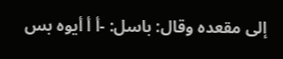إلى مقعده وقال: باسل: -أ أ أيوه بس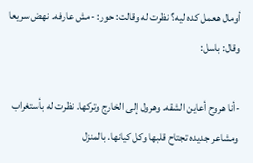أومال هعمل كده ليه؟ نظرت له وقالت: حور: -مش عارفه. نهض سريعا وقال: باسل:

-أنا هروح أعاين الشقه. وهرول إلى الخارج وتركها. نظرت له بأستغراب ومشاعر جديده تجتاح قلبها وكل كيانها. بالمنزل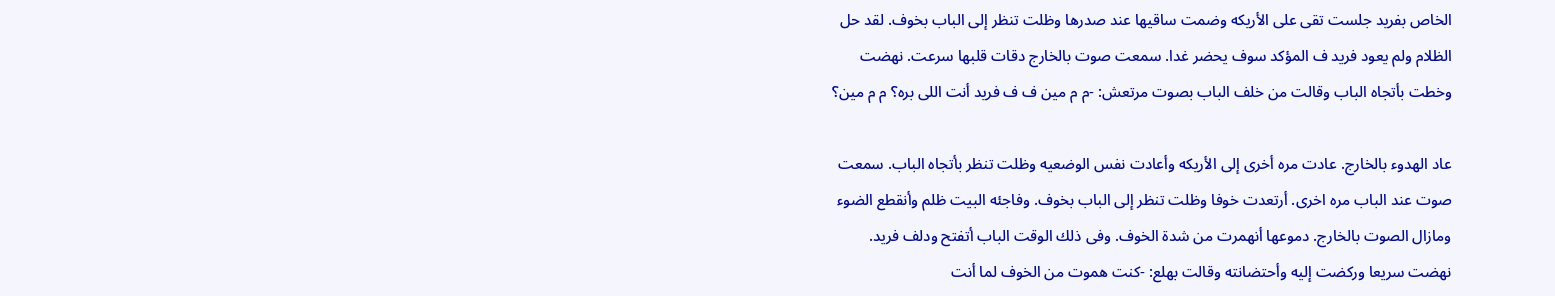الخاص بفريد جلست تقى على الأريكه وضمت ساقيها عند صدرها وظلت تنظر إلى الباب بخوف. لقد حل الظلام ولم يعود فريد ف المؤكد سوف يحضر غدا. سمعت صوت بالخارج دقات قلبها سرعت. نهضت وخطت بأتجاه الباب وقالت من خلف الباب بصوت مرتعش: -م م مين ف ف فريد أنت اللى بره؟ م م مين؟

عاد الهدوء بالخارج. عادت مره أخرى إلى الأريكه وأعادت نفس الوضعيه وظلت تنظر بأتجاه الباب. سمعت صوت عند الباب مره اخرى. أرتعدت خوفا وظلت تنظر إلى الباب بخوف. وفاجئه البيت ظلم وأنقطع الضوء ومازال الصوت بالخارج. دموعها أنهمرت من شدة الخوف. وفى ذلك الوقت الباب أتفتح ودلف فريد. نهضت سريعا وركضت إليه وأحتضانته وقالت بهلع: -كنت هموت من الخوف لما أنت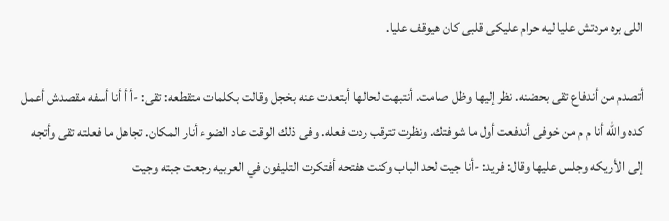اللى بره مردتش عليا ليه حرام عليكى قلبى كان هيوقف عليا.

أتصدم من أندفاع تقى بحضنه. نظر إليها وظل صامت. أنتبهت لحالها أبتعدت عنه بخجل وقالت بكلمات متقطعه: تقى: -أ أ أنا أسفه مقصدش أعمل كده والله أنا م م من خوفى أندفعت أول ما شوفتك. ونظرت تترقب ردت فعله. وفى ذلك الوقت عاد الضوء أنار المكان. تجاهل ما فعلته تقى وأتجه إلى الأريكه وجلس عليها وقال: فريد: -أنا جيت لحد الباب وكنت هفتحه أفتكرت التليفون في العربيه رجعت جبته وجيت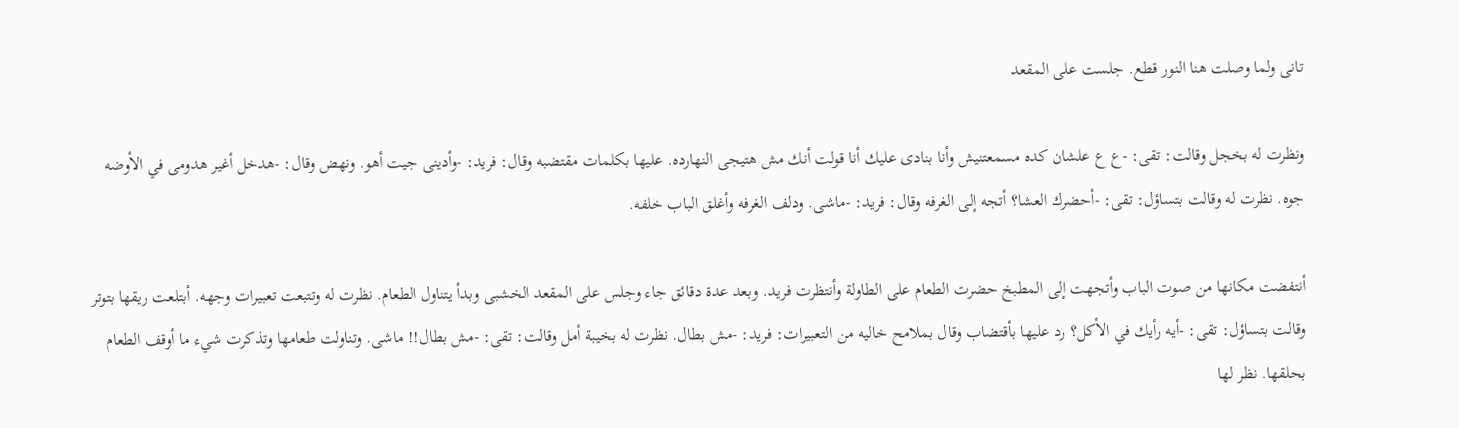تانى ولما وصلت هنا النور قطع. جلست على المقعد

ونظرت له بخجل وقالت: تقى: -ع ع علشان كده مسمعتنيش وأنا بنادى عليك أنا قولت أنك مش هتيجى النهارده. عليها بكلمات مقتضبه وقال: فريد: -وأدينى جيت أهو. ونهض وقال: -هدخل أغير هدومى في الأوضه جوه. نظرت له وقالت بتساؤل: تقى: -أحضرك العشا؟ أتجه إلى الغرفه وقال: فريد: -ماشى. ودلف الغرفه وأغلق الباب خلفه.

أنتفضت مكانها من صوت الباب وأتجهت إلى المطبخ حضرت الطعام على الطاولة وأنتظرت فريد. وبعد عدة دقائق جاء وجلس على المقعد الخشبى وبدأ يتناول الطعام. نظرت له وتتبعت تعبيرات وجهه. أبتلعت ريقها بتوتر وقالت بتساؤل: تقى: -أيه رأيك في الأكل؟ رد عليها بأقتضاب وقال بملامح خاليه من التعبيرات: فريد: -مش بطال. نظرت له بخيبة أمل وقالت: تقى: -مش بطال!! ماشى. وتناولت طعامها وتذكرت شيء ما أوقف الطعام بحلقها. نظر لها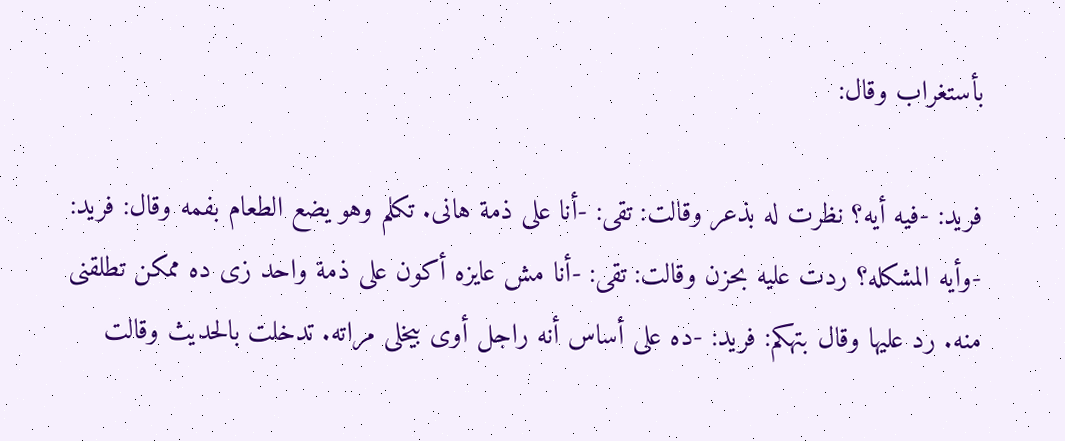بأستغراب وقال:

فريد: -فيه أيه؟ نظرت له بذعر وقالت: تقى: -أنا على ذمة هانى. تكلم وهو يضع الطعام بفمه وقال: فريد: -وأيه المشكله؟ ردت عليه بحزن وقالت: تقى: -أنا مش عايزه أكون على ذمة واحد زى ده ممكن تطلقنى منه. رد عليها وقال بتهكم: فريد: -ده على أساس أنه راجل أوى بيخلى مراته. تدخلت بالحديث وقالت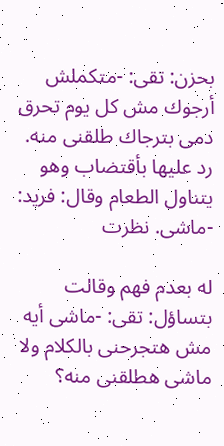بحزن: تقى: -متكملش أرجوك مش كل يوم تحرق دمى بترجاك طلقنى منه. رد عليها بأقتضاب وهو يتناول الطعام وقال: فريد: -ماشى. نظرت

له بعدم فهم وقالت بتساؤل: تقى: -ماشى أيه مش هتجرحنى بالكلام ولا ماشى هطلقنى منه؟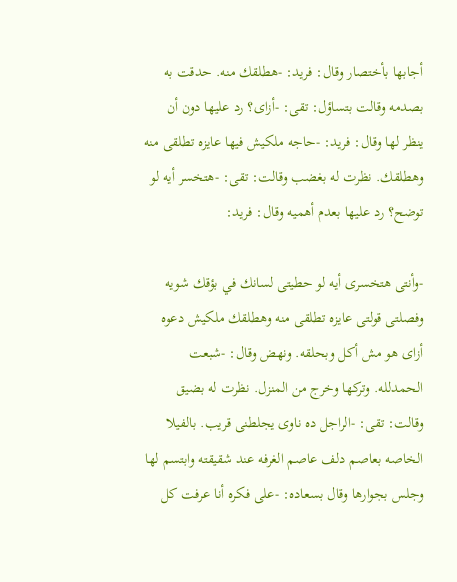أجابها بأختصار وقال: فريد: -هطلقك منه. حدقت به بصدمه وقالت بتساؤل: تقى: -أزاى؟ رد عليها دون أن ينظر لها وقال: فريد: -حاجه ملكيش فيها عايزه تطلقى منه وهطلقك. نظرت له بغضب وقالت: تقى: -هتخسر أيه لو توضح؟ رد عليها بعدم أهميه وقال: فريد:

-وأنتى هتخسرى أيه لو حطيتى لسانك في بؤقك شويه وفصلتى قولتى عايزه تطلقى منه وهطلقك ملكيش دعوه أزاى هو مش أكل وبحلقه. ونهض وقال: -شبعت الحمدلله. وتركها وخرج من المنزل. نظرت له بضيق وقالت: تقى: -الراجل ده ناوى يجلطنى قريب. بالفيلا الخاصه بعاصم دلف عاصم الغرفه عند شقيقته وابتسم لها وجلس بجوارها وقال بسعاده: -على فكره أنا عرفت كل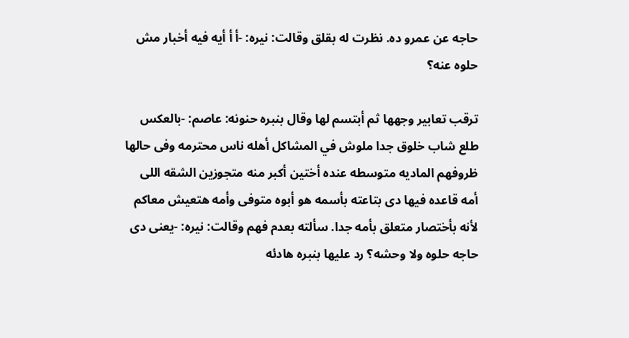حاجه عن عمرو ده. نظرت له بقلق وقالت: نيره: -أ أ أيه فيه أخبار مش حلوه عنه؟

ترقب تعابير وجهها ثم أبتسم لها وقال بنبره حنونه: عاصم: -بالعكس طلع شاب خلوق جدا ملوش في المشاكل أهله ناس محترمه وفى حالها ظروفهم الماديه متوسطه عنده أختين أكبر منه متجوزين الشقه اللى أمه قاعده فيها دى بتاعته بأسمه هو أبوه متوفى وأمه هتعيش معاكم لأنه بأختصار متعلق بأمه جدا. سألته بعدم فهم وقالت: نيره: -يعنى دى حاجه حلوه ولا وحشه؟ رد عليها بنبره هادئه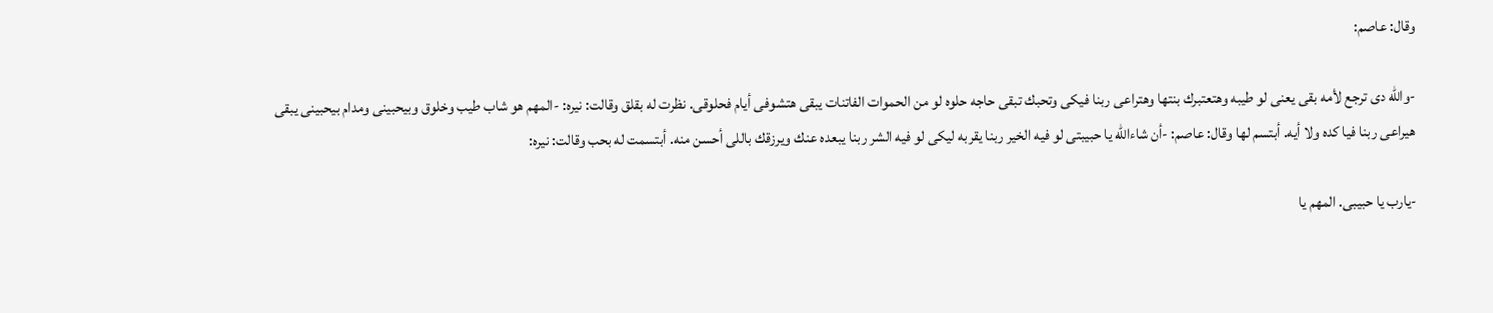وقال: عاصم:

-والله دى ترجع لأمه بقى يعنى لو طيبه وهتعتبرك بنتها وهتراعى ربنا فيكى وتحبك تبقى حاجه حلوه لو من الحموات الفاتنات يبقى هتشوفى أيام فحلوقى. نظرت له بقلق وقالت: نيره: -المهم هو شاب طيب وخلوق وبيحبينى ومدام بيحبينى يبقى هيراعى ربنا فيا كده ولا أيه. أبتسم لها وقال: عاصم: -أن شاءالله يا حبيبتى لو فيه الخير ربنا يقربه ليكى لو فيه الشر ربنا يبعده عنك ويرزقك باللى أحسن منه. أبتسمت له بحب وقالت: نيره:

-يارب يا حبيبى. المهم يا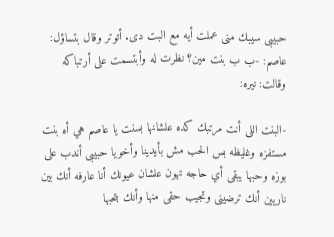حبيبى سيبك منى عملت أيه مع البت دى. أتوتر وقال بتساؤل: عاصم: -ب ب بنت مين؟ نظرت له وأبتسمت على أرتباكه وقالت: نيره:

-البنت اللى أنت مرتبك كده علشانها بسنت يا عاصم هي أه بنت مستفزه وغليظه بس الحب مش بأيدينا وأخويا حبيبى أندب على بوزه وحبها يبقى أي حاجه تهون علشان عيونك أنا عارفه أنك بين ناريين أنك ترضينى وتجيب حقى منها وأنك بتحبها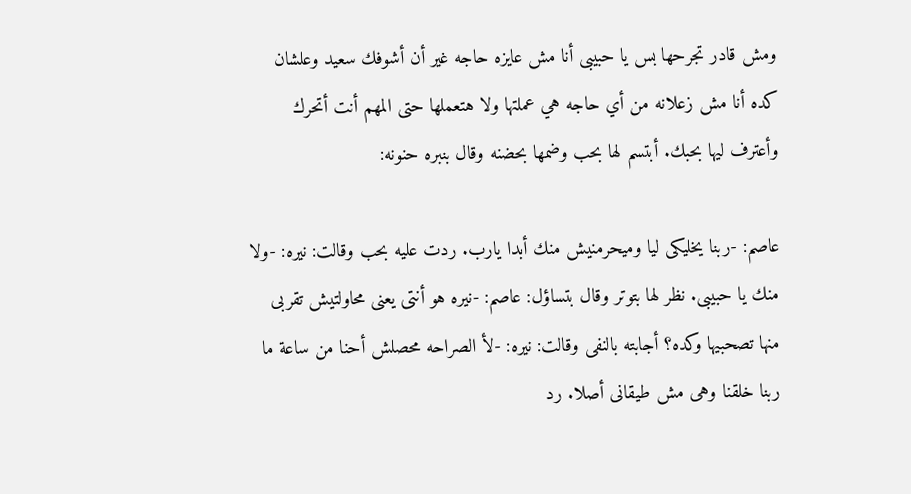ومش قادر تجرحها بس يا حبيبى أنا مش عايزه حاجه غير أن أشوفك سعيد وعلشان كده أنا مش زعلانه من أي حاجه هي عملتها ولا هتعملها حتى المهم أنت أتحرك وأعترف ليها بحبك. أبتسم لها بحب وضمها بحضنه وقال بنبره حنونه:

عاصم: -ربنا يخليكى ليا وميحرمنيش منك أبدا يارب. ردت عليه بحب وقالت: نيره: -ولا منك يا حبيبى. نظر لها بتوتر وقال بتساؤل: عاصم: -نيره هو أنتى يعنى محاولتيش تقربى منها تصحبيها وكده؟ أجابته بالنفى وقالت: نيره: -لأ الصراحه محصلش أحنا من ساعة ما ربنا خلقنا وهى مش طيقانى أصلا. رد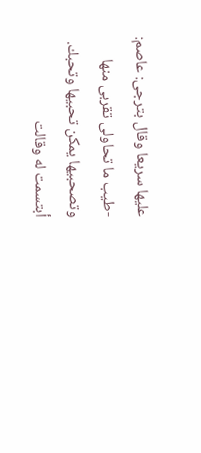عليها سريعا وقال بترجى: عاصم: -طيب ما تحاولى تقربى منها وتصحبيها يمكن تحبيها وتحبك. أبتسمت له وقالت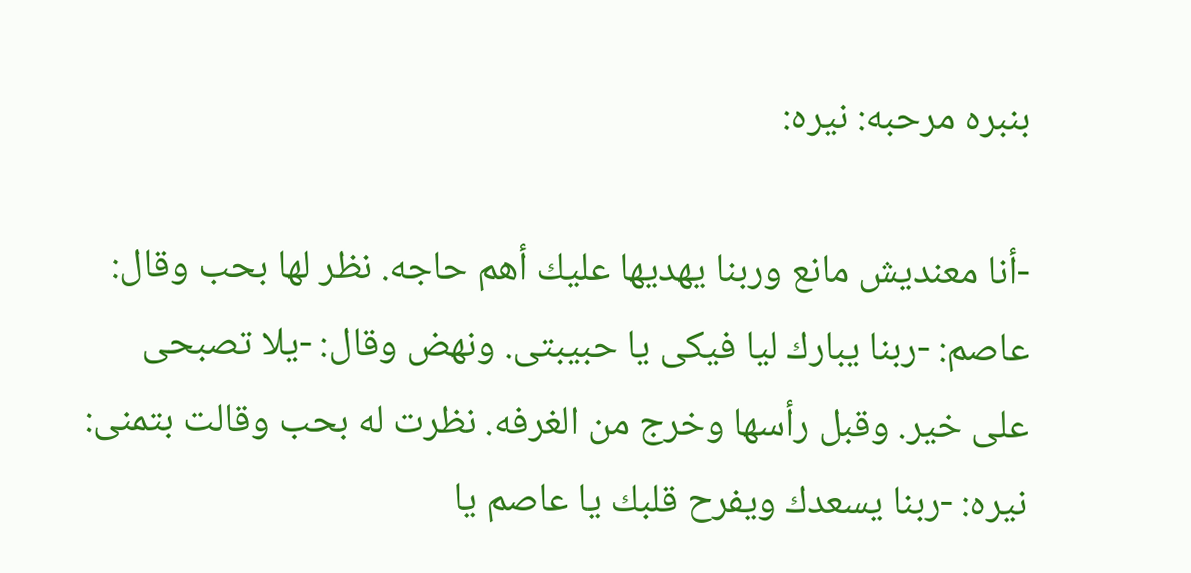بنبره مرحبه: نيره:

-أنا معنديش مانع وربنا يهديها عليك أهم حاجه. نظر لها بحب وقال: عاصم: -ربنا يبارك ليا فيكى يا حبيبتى. ونهض وقال: -يلا تصبحى على خير. وقبل رأسها وخرج من الغرفه. نظرت له بحب وقالت بتمنى: نيره: -ربنا يسعدك ويفرح قلبك يا عاصم يا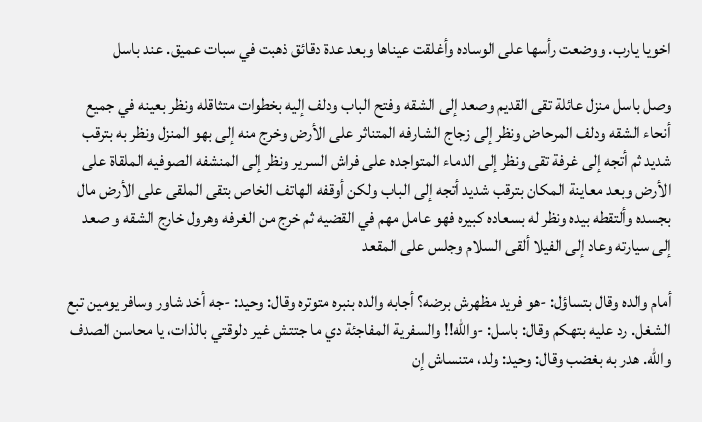اخويا يارب. ووضعت رأسها على الوساده وأغلقت عيناها وبعد عدة دقائق ذهبت في سبات عميق. عند باسل

وصل باسل منزل عائلة تقى القديم وصعد إلى الشقه وفتح الباب ودلف إليه بخطوات متثاقله ونظر بعينه في جميع أنحاء الشقه ودلف المرحاض ونظر إلى زجاج الشارفه المتناثر على الأرض وخرج منه إلى بهو المنزل ونظر به بترقب شديد ثم أتجه إلى غرفة تقى ونظر إلى الدماء المتواجده على فراش السرير ونظر إلى المنشفه الصوفيه الملقاة على الأرض وبعد معاينة المكان بترقب شديد أتجه إلى الباب ولكن أوقفه الهاتف الخاص بتقى الملقى على الأرض مال بجسده وألتقطه بيده ونظر له بسعاده كبيره فهو عامل مهم في القضيه ثم خرج من الغرفه وهرول خارج الشقه و صعد إلى سيارته وعاد إلى الفيلا ألقى السلام وجلس على المقعد

أمام والده وقال بتساؤل: -هو فريد مظهرش برضه؟ أجابه والده بنبره متوتره وقال: وحيد: -جه أخد شاور وسافر يومين تبع الشغل. رد عليه بتهكم وقال: باسل: -والله!! والسفرية المفاجئة دي ما جتتش غير دلوقتي بالذات، يا محاسن الصدف والله. هدر به بغضب وقال: وحيد: ولد، متنساش إن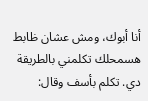أنا أبوك، ومش عشان ظابط هسمحلك تكلمني بالطريقة دي. تكلم بأسف وقال: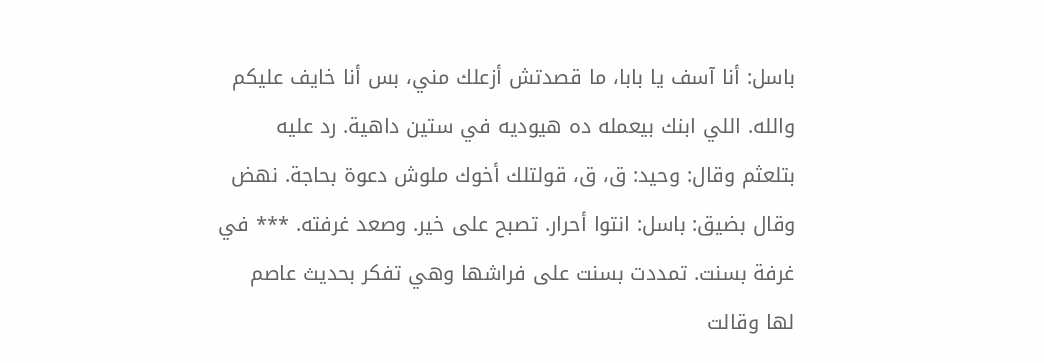باسل: أنا آسف يا بابا، ما قصدتش أزعلك مني، بس أنا خايف عليكم والله. اللي ابنك بيعمله ده هيوديه في ستين داهية. رد عليه بتلعثم وقال: وحيد: ق، ق، قولتلك أخوك ملوش دعوة بحاجة. نهض وقال بضيق: باسل: انتوا أحرار. تصبح على خير. وصعد غرفته. *** في غرفة بسنت. تمددت بسنت على فراشها وهي تفكر بحديث عاصم لها وقالت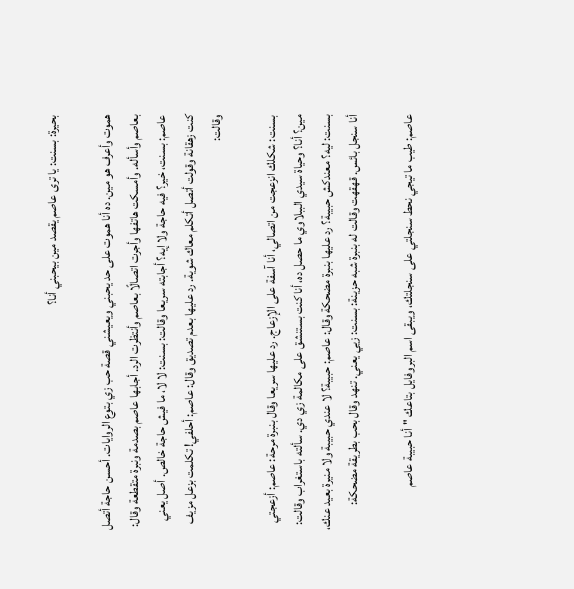بحيرة: بسنت: يا ترى عاصم يقصد مين بيحبني أنا؟

هموت وأعرف هو مين. ده أنا هموت على حد يحبني ويعيشني قصة حب زي بتوع الروايات. أحسن حاجة أتصل بعاصم وأسأله. وأمسكت هاتفها وأجرت اتصالًا بعاصم وأنتظرت الرد. أجابها عاصم بصدمة ونبرة متقطعة وقال: عاصم: بسنت، خير؟ فيه حاجة ولا إيه؟ أجابته سريعا وقالت: بسنت: لا لا، ما فيش حاجة خالص. أصل يعني كنت زهقانة وقولت أتصل أتكلم معاك شوية. رد عليها بعدم تصديق وقال: عاصم: أحلفي! تكلمت بزعل مزيف وقالت:

بسنت: شكلك انزعجت من اتصالي، أنا آسفة على الإزعاج. رد عليها سريعا وقال بنبرة مرحة: عاصم: أزعجتي مين؟ أنا؟ وحياة سيدي الببلاوي ما حصل ده، أنا كنت بستنشق على مكالمة زي دي. سألته باستغراب وقالت: بسنت: ليه؟ معندكش حبيبة؟ رد عليها بنبرة مضحكة وقال: عاصم: حبيبة؟ لا عندي حبيبة ولا منيرة بعيد عنك، أنا سنجل بائس. قهقهت وقالت له بنبرة شبه حزينة: بسنت: زيي يعني. تنهد وقال بحب بطريقة مضحكة:

عاصم: طيب ما تيجي نحط سنجلتي على سنجلتك، ويبقى اسم البروفايل بتاعك "أنا حبيبة عاصم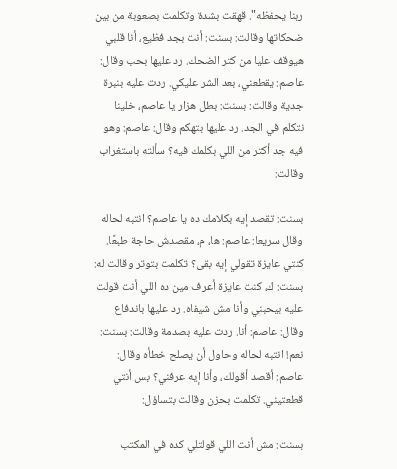ربنا يحفظه". قهقت بشدة وتكلمت بصعوبة من بين ضحكاتها وقالت: بسنت: أنت بجد فظيع، أنا قلبي هيوقف عليا من كتر الضحك. رد عليها بحب وقال: عاصم: يقطعني، بعد الشر عليكي. ردت عليه بنبرة جدية وقالت: بسنت: بطل هزار يا عاصم، خلينا نتكلم في الجد. رد عليها بتهكم وقال: عاصم: وهو فيه جد أكتر من اللي بكلمك فيه؟ سألته باستغراب وقالت:

بسنت: تقصد إيه بكلامك ده يا عاصم؟ انتبه لحاله وقال سريعا: عاصم: ها، م، مقصدش حاجة طبعًا. كنتي عايزة تقولي إيه بقى؟ تكلمت بتوتر وقالت له: بسنت: ك، كنت عايزة أعرف مين ده اللي أنت قولت عليه بيحبني وأنا مش شيفاه. رد عليها باندفاع وقال: عاصم: أنا. ردت عليه بصدمة وقالت: بسنت: نعم! انتبه لحاله وحاول أن يصلح خطأه وقال: عاصم: أقصد أقولك، وأنا إيه عرفني؟ بس أنتي قطعتيني. تكلمت بحزن وقالت بتساؤل:

بسنت: مش أنت اللي قولتلي كده في المكتب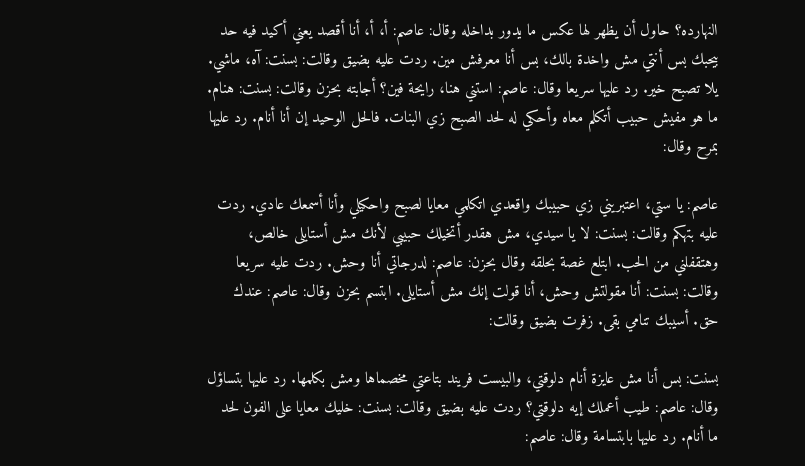النهارده؟ حاول أن يظهر لها عكس ما يدور بداخله وقال: عاصم: أ، أ، أنا أقصد يعني أكيد فيه حد بيحبك بس أنتي مش واخدة بالك، بس أنا معرفش مين. ردت عليه بضيق وقالت: بسنت: آه، ماشي. يلا تصبح خير. رد عليها سريعا وقال: عاصم: استني هنا، رايحة فين؟ أجابته بحزن وقالت: بسنت: هنام. ما هو مفيش حبيب أتكلم معاه وأحكي له لحد الصبح زي البنات. فالحل الوحيد إن أنا أنام. رد عليها بمرح وقال:

عاصم: يا ستي، اعتبريني زي حبيبك واقعدي اتكلمي معايا لصبح واحكيلي وأنا أسمعك عادي. ردت عليه بتهكم وقالت: بسنت: لا يا سيدي، مش هقدر أتخيلك حبيبي لأنك مش أستايلى خالص، وهتقفلني من الحب. ابتلع غصة بحلقه وقال بحزن: عاصم: لدرجاتي أنا وحش. ردت عليه سريعا وقالت: بسنت: أنا مقولتش وحش، أنا قولت إنك مش أستايلى. ابتسم بحزن وقال: عاصم: عندك حق. أسيبك تنامي بقى. زفرت بضيق وقالت:

بسنت: بس أنا مش عايزة أنام دلوقتي، والبيست فريند بتاعتي مخصماها ومش بكلمها. رد عليها بتساؤل وقال: عاصم: طيب أعملك إيه دلوقتي؟ ردت عليه بضيق وقالت: بسنت: خليك معايا على الفون لحد ما أنام. رد عليها بابتسامة وقال: عاصم: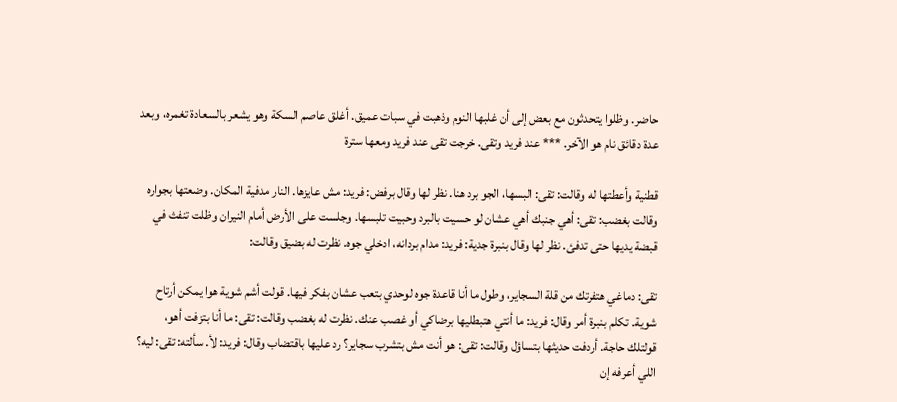حاضر. وظلوا يتحدثون مع بعض إلى أن غلبها النوم وذهبت في سبات عميق. أغلق عاصم السكة وهو يشعر بالسعادة تغمره، وبعد عدة دقائق نام هو الآخر. *** عند فريد وتقى. خرجت تقى عند فريد ومعها سترة

قطنية وأعطتها له وقالت: تقى: البسها، الجو برد هنا. نظر لها وقال برفض: فريد: مش عايزها. النار مدفية المكان. وضعتها بجواره وقالت بغضب: تقى: أهي جنبك أهي عشان لو حسيت بالبرد وحبيت تلبسها. وجلست على الأرض أمام النيران وظلت تنفث في قبضة يديها حتى تدفئ. نظر لها وقال بنبرة جدية: فريد: مدام بردانه، ادخلي جوه. نظرت له بضيق وقالت:

تقى: دماغي هتفرتك من قلة السجاير، وطول ما أنا قاعدة جوه لوحدي بتعب عشان بفكر فيها. قولت أشم شوية هوا يمكن أرتاح شوية. تكلم بنبرة أمر وقال: فريد: ما أنتي هتبطليها برضاكي أو غصب عنك. نظرت له بغضب وقالت: تقى: ما أنا بتزفت أهو، قولتلك حاجة. أردفت حديثها بتساؤل وقالت: تقى: هو أنت مش بتشرب سجاير؟ رد عليها باقتضاب وقال: فريد: لأ. سألته: تقى: ليه؟ اللي أعرفه إن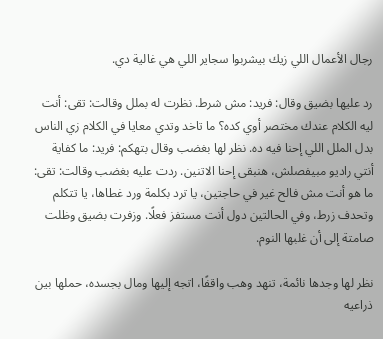رجال الأعمال اللي زيك بيشربوا سجاير اللي هي غالية دي.

رد عليها بضيق وقال: فريد: مش شرط. نظرت له بملل وقالت: تقى: أنت ليه الكلام عندك مختصر أوي كده؟ ما تاخد وتدي معايا في الكلام زي الناس بدل الملل اللي إحنا فيه ده. نظر لها بغضب وقال بتهكم: فريد: ما كفاية أنتي راديو مبيفصلش، هنبقى إحنا الاتنين. ردت عليه بغضب وقالت: تقى: ما هو أنت مش فالح غير في حاجتين، يا ترد بكلمة ورد غطاها، يا تتكلم وتحدف زرط، وفي الحالتين دول أنت مستفز فعلًا. وزفرت بضيق وظلت صامتة إلى أن غلبها النوم.

نظر لها وجدها نائمة، تنهد وهب واقفًا، اتجه إليها ومال بجسده، حملها بين ذراعيه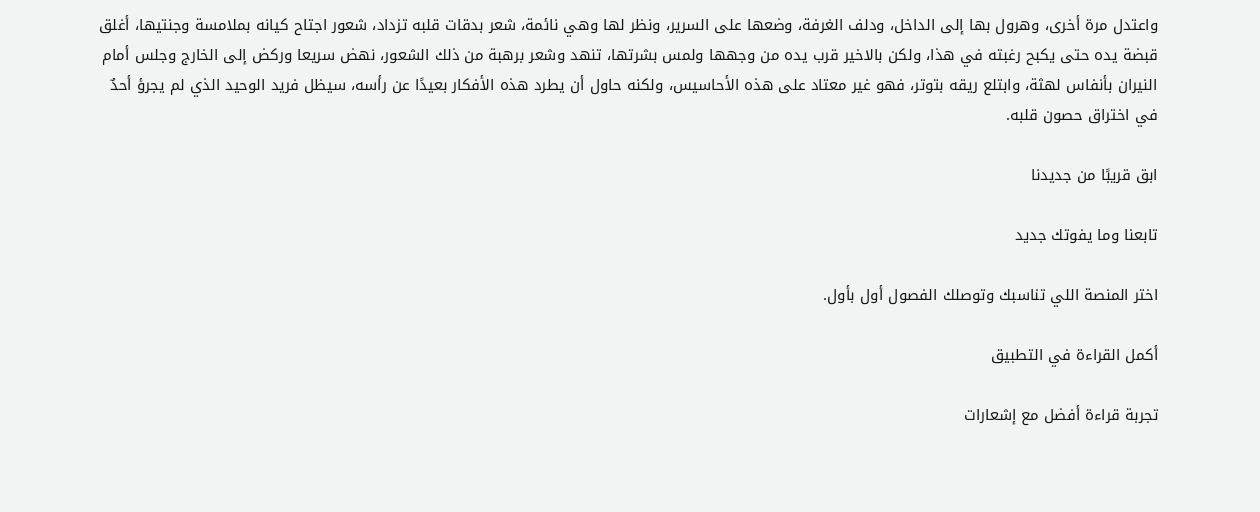واعتدل مرة أخرى، وهرول بها إلى الداخل، ودلف الغرفة، وضعها على السرير، ونظر لها وهي نائمة، شعر بدقات قلبه تزداد، شعور اجتاح كيانه بملامسة وجنتيها، أغلق قبضة يده حتى يكبح رغبته في هذا، ولكن بالاخير قرب يده من وجهها ولمس بشرتها، تنهد وشعر برهبة من ذلك الشعور، نهض سريعا وركض إلى الخارج وجلس أمام النيران بأنفاس لهثة، وابتلع ريقه بتوتر، فهو غير معتاد على هذه الأحاسيس، ولكنه حاول أن يطرد هذه الأفكار بعيدًا عن رأسه، سيظل فريد الوحيد الذي لم يجرؤ أحدٌ في اختراق حصون قلبه.

ابق قريبًا من جديدنا

تابعنا وما يفوتك جديد

اختر المنصة اللي تناسبك وتوصلك الفصول أول بأول.

أكمل القراءة في التطبيق

تجربة قراءة أفضل مع إشعارات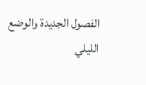الفصول الجديدة والوضع الليلي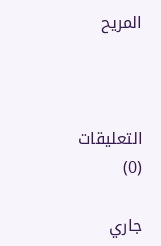المريح



التعليقات (0)

جاري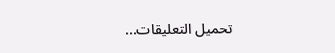تحميل التعليقات...